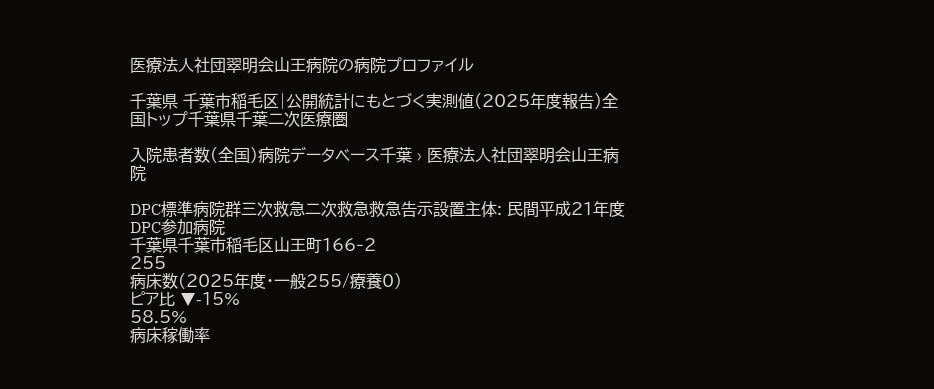医療法人社団翠明会山王病院の病院プロファイル

千葉県 千葉市稲毛区|公開統計にもとづく実測値(2025年度報告)全国トップ千葉県千葉二次医療圏

入院患者数(全国)病院データベース千葉 › 医療法人社団翠明会山王病院

DPC標準病院群三次救急二次救急救急告示設置主体: 民間平成21年度DPC参加病院
千葉県千葉市稲毛区山王町166‐2
255
病床数(2025年度・一般255/療養0)
ピア比 ▼-15%
58.5%
病床稼働率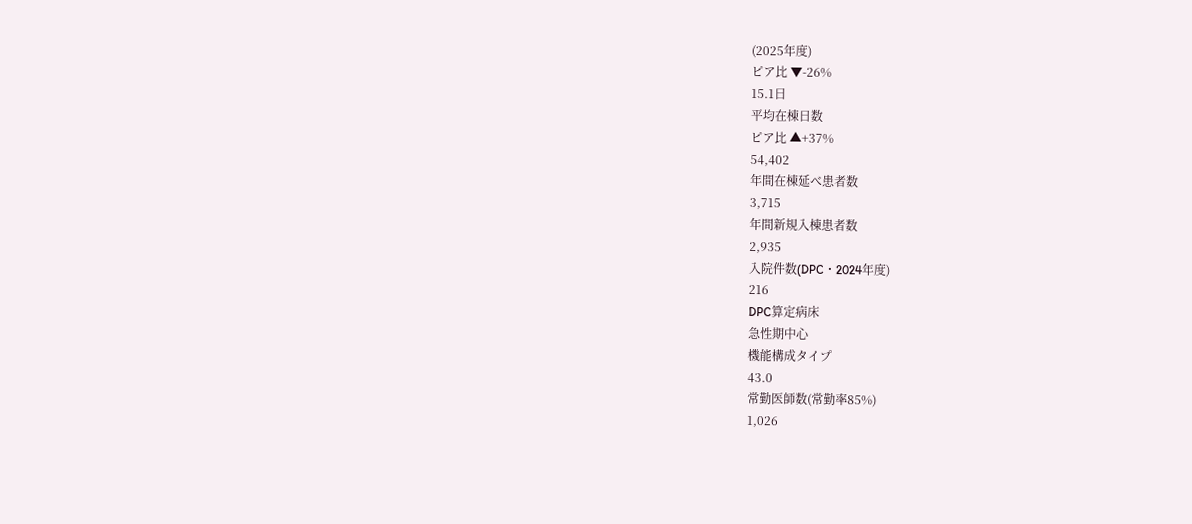(2025年度)
ピア比 ▼-26%
15.1日
平均在棟日数
ピア比 ▲+37%
54,402
年間在棟延べ患者数
3,715
年間新規入棟患者数
2,935
入院件数(DPC・2024年度)
216
DPC算定病床
急性期中心
機能構成タイプ
43.0
常勤医師数(常勤率85%)
1,026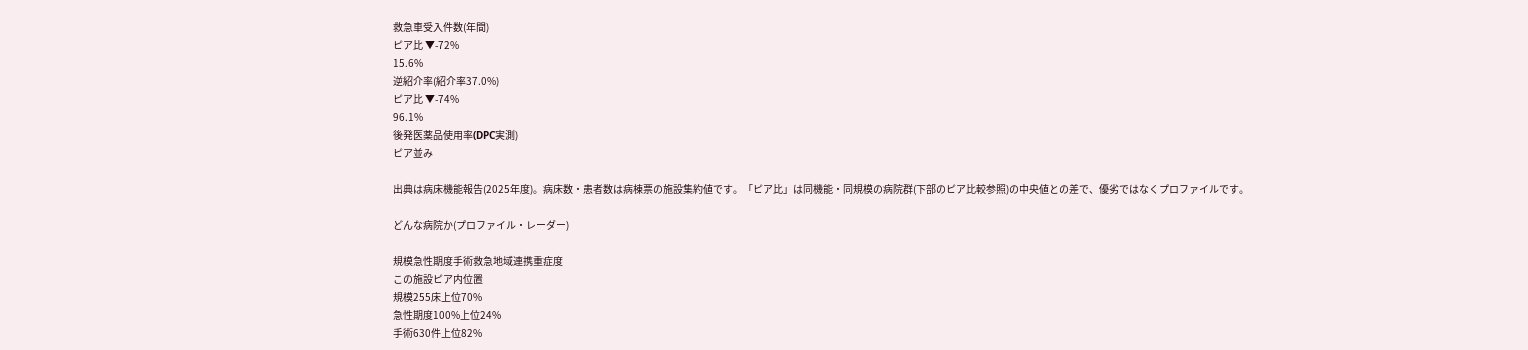救急車受入件数(年間)
ピア比 ▼-72%
15.6%
逆紹介率(紹介率37.0%)
ピア比 ▼-74%
96.1%
後発医薬品使用率(DPC実測)
ピア並み

出典は病床機能報告(2025年度)。病床数・患者数は病棟票の施設集約値です。「ピア比」は同機能・同規模の病院群(下部のピア比較参照)の中央値との差で、優劣ではなくプロファイルです。

どんな病院か(プロファイル・レーダー)

規模急性期度手術救急地域連携重症度
この施設ピア内位置
規模255床上位70%
急性期度100%上位24%
手術630件上位82%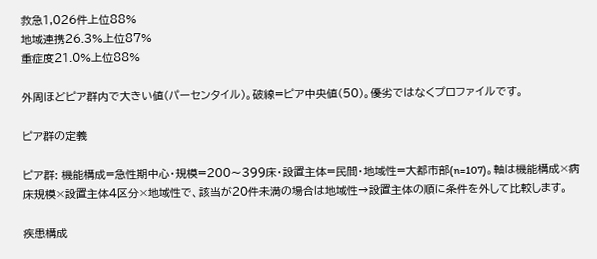救急1,026件上位88%
地域連携26.3%上位87%
重症度21.0%上位88%

外周ほどピア群内で大きい値(パーセンタイル)。破線=ピア中央値(50)。優劣ではなくプロファイルです。

ピア群の定義

ピア群: 機能構成=急性期中心・規模=200〜399床・設置主体=民間・地域性=大都市部(n=107)。軸は機能構成×病床規模×設置主体4区分×地域性で、該当が20件未満の場合は地域性→設置主体の順に条件を外して比較します。

疾患構成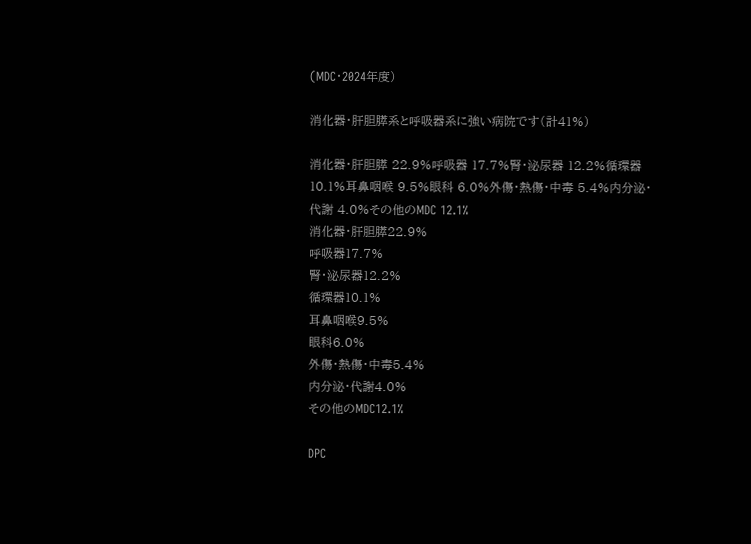(MDC・2024年度)

消化器・肝胆膵系と呼吸器系に強い病院です(計41%)

消化器・肝胆膵 22.9%呼吸器 17.7%腎・泌尿器 12.2%循環器 10.1%耳鼻咽喉 9.5%眼科 6.0%外傷・熱傷・中毒 5.4%内分泌・代謝 4.0%その他のMDC 12.1%
消化器・肝胆膵22.9%
呼吸器17.7%
腎・泌尿器12.2%
循環器10.1%
耳鼻咽喉9.5%
眼科6.0%
外傷・熱傷・中毒5.4%
内分泌・代謝4.0%
その他のMDC12.1%

DPC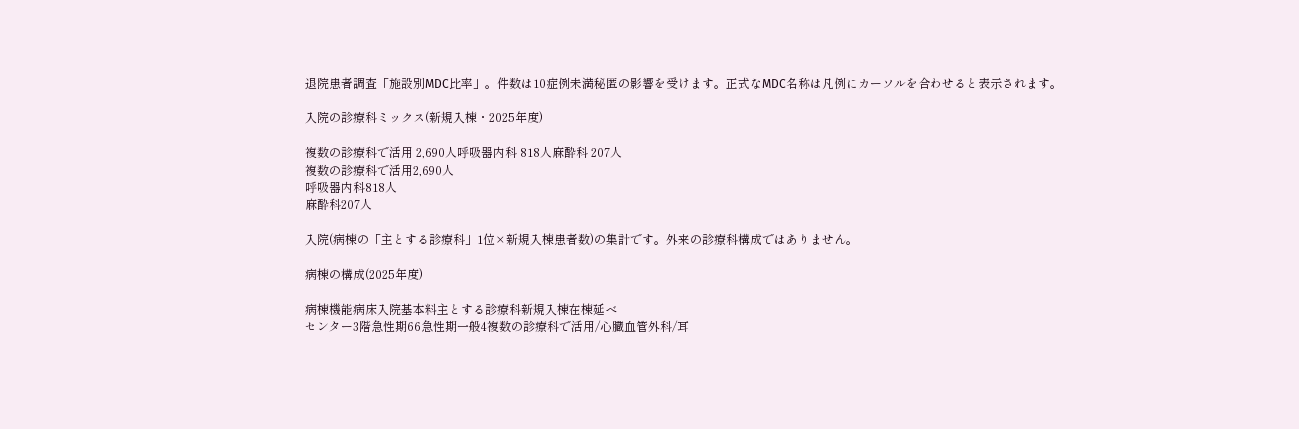退院患者調査「施設別MDC比率」。件数は10症例未満秘匿の影響を受けます。正式なMDC名称は凡例にカーソルを合わせると表示されます。

入院の診療科ミックス(新規入棟・2025年度)

複数の診療科で活用 2,690人呼吸器内科 818人麻酔科 207人
複数の診療科で活用2,690人
呼吸器内科818人
麻酔科207人

入院(病棟の「主とする診療科」1位×新規入棟患者数)の集計です。外来の診療科構成ではありません。

病棟の構成(2025年度)

病棟機能病床入院基本料主とする診療科新規入棟在棟延べ
センター3階急性期66急性期一般4複数の診療科で活用/心臓血管外科/耳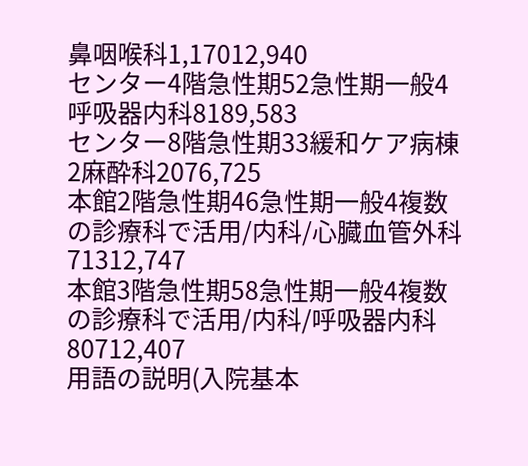鼻咽喉科1,17012,940
センター4階急性期52急性期一般4呼吸器内科8189,583
センター8階急性期33緩和ケア病棟2麻酔科2076,725
本館2階急性期46急性期一般4複数の診療科で活用/内科/心臓血管外科71312,747
本館3階急性期58急性期一般4複数の診療科で活用/内科/呼吸器内科80712,407
用語の説明(入院基本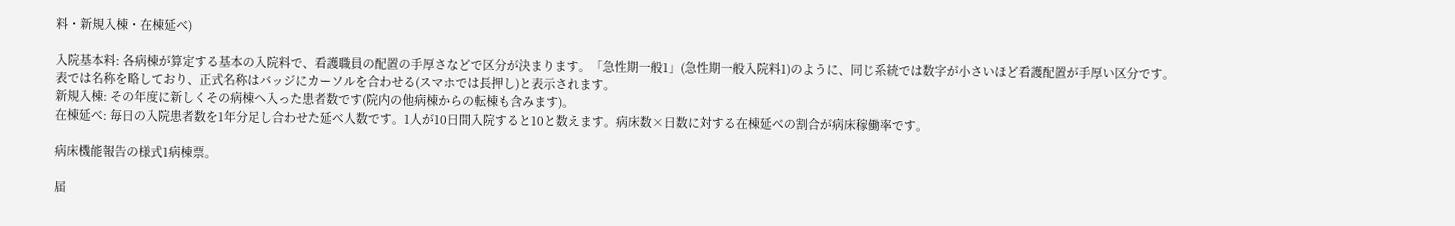料・新規入棟・在棟延べ)

入院基本料: 各病棟が算定する基本の入院料で、看護職員の配置の手厚さなどで区分が決まります。「急性期一般1」(急性期一般入院料1)のように、同じ系統では数字が小さいほど看護配置が手厚い区分です。表では名称を略しており、正式名称はバッジにカーソルを合わせる(スマホでは長押し)と表示されます。
新規入棟: その年度に新しくその病棟へ入った患者数です(院内の他病棟からの転棟も含みます)。
在棟延べ: 毎日の入院患者数を1年分足し合わせた延べ人数です。1人が10日間入院すると10と数えます。病床数×日数に対する在棟延べの割合が病床稼働率です。

病床機能報告の様式1病棟票。

届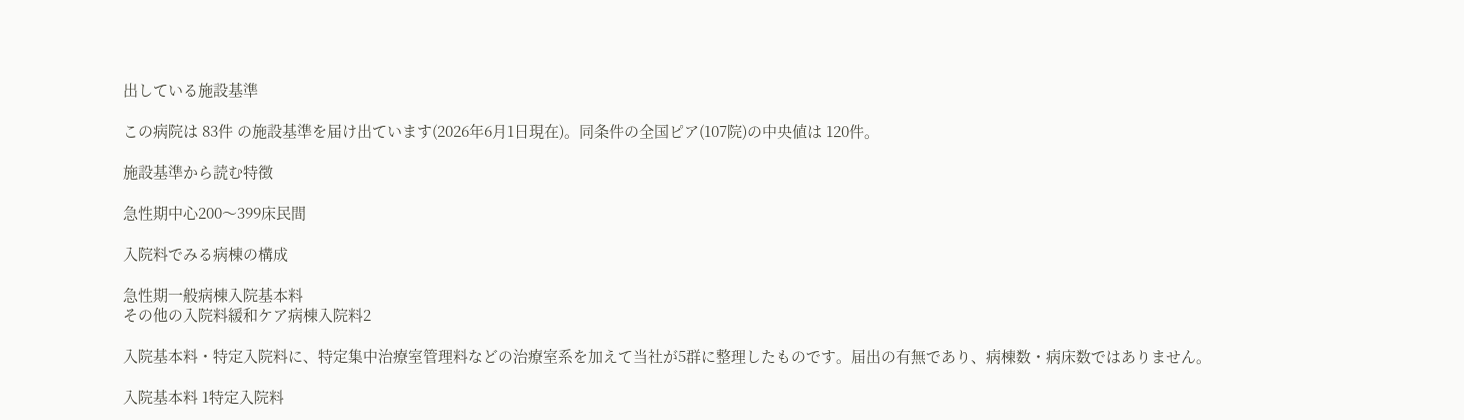出している施設基準

この病院は 83件 の施設基準を届け出ています(2026年6月1日現在)。同条件の全国ピア(107院)の中央値は 120件。

施設基準から読む特徴

急性期中心200〜399床民間

入院料でみる病棟の構成

急性期一般病棟入院基本料
その他の入院料緩和ケア病棟入院料2

入院基本料・特定入院料に、特定集中治療室管理料などの治療室系を加えて当社が5群に整理したものです。届出の有無であり、病棟数・病床数ではありません。

入院基本料 1特定入院料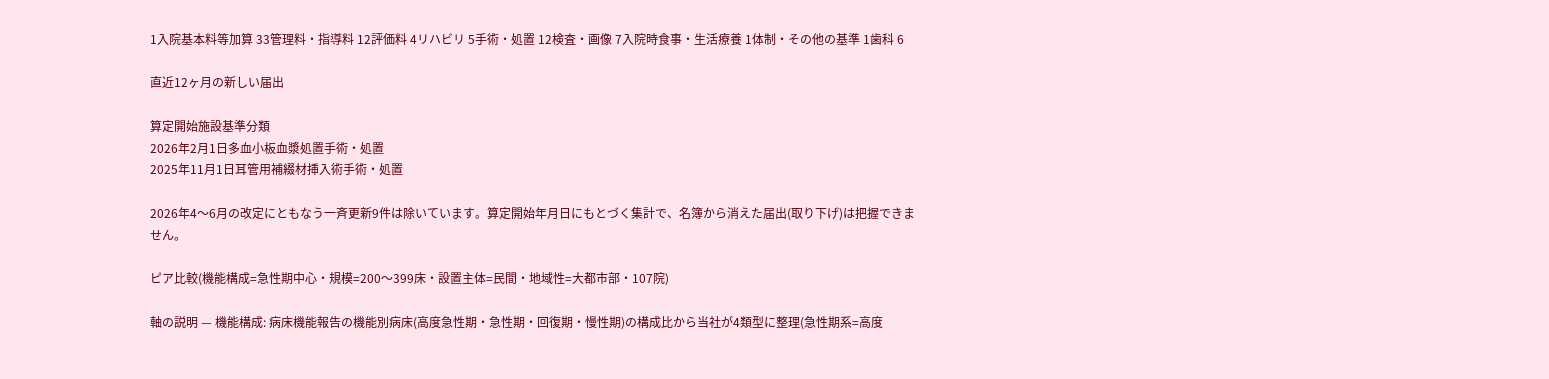1入院基本料等加算 33管理料・指導料 12評価料 4リハビリ 5手術・処置 12検査・画像 7入院時食事・生活療養 1体制・その他の基準 1歯科 6

直近12ヶ月の新しい届出

算定開始施設基準分類
2026年2月1日多血小板血漿処置手術・処置
2025年11月1日耳管用補綴材挿入術手術・処置

2026年4〜6月の改定にともなう一斉更新9件は除いています。算定開始年月日にもとづく集計で、名簿から消えた届出(取り下げ)は把握できません。

ピア比較(機能構成=急性期中心・規模=200〜399床・設置主体=民間・地域性=大都市部・107院)

軸の説明 — 機能構成: 病床機能報告の機能別病床(高度急性期・急性期・回復期・慢性期)の構成比から当社が4類型に整理(急性期系=高度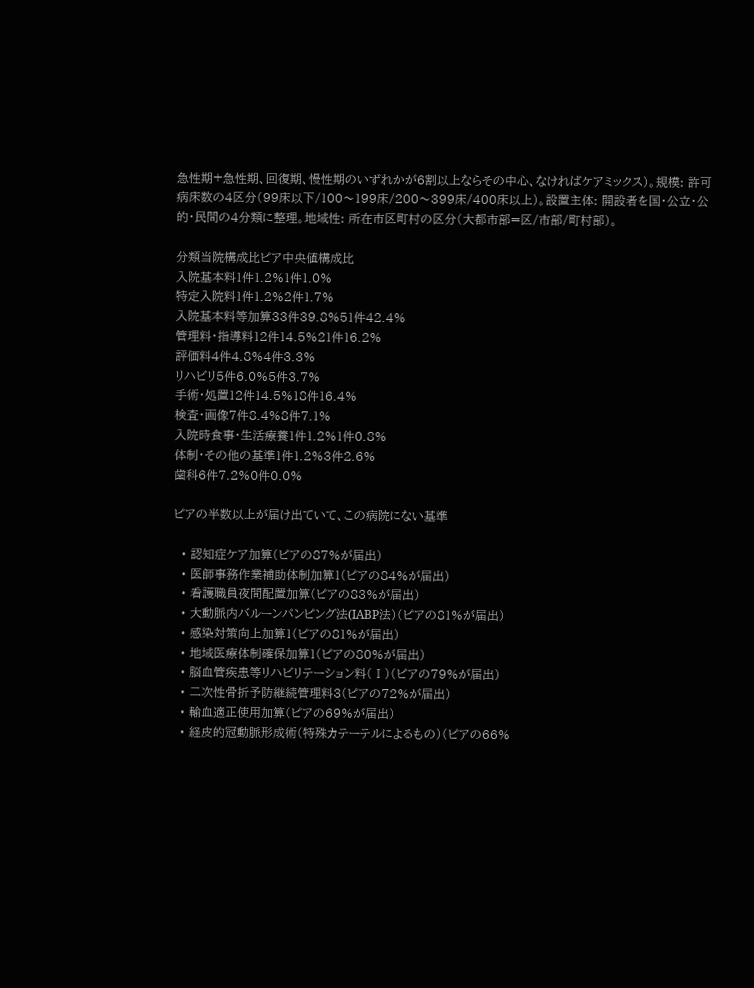急性期+急性期、回復期、慢性期のいずれかが6割以上ならその中心、なければケアミックス)。規模: 許可病床数の4区分(99床以下/100〜199床/200〜399床/400床以上)。設置主体: 開設者を国・公立・公的・民間の4分類に整理。地域性: 所在市区町村の区分(大都市部=区/市部/町村部)。

分類当院構成比ピア中央値構成比
入院基本料1件1.2%1件1.0%
特定入院料1件1.2%2件1.7%
入院基本料等加算33件39.8%51件42.4%
管理料・指導料12件14.5%21件16.2%
評価料4件4.8%4件3.3%
リハビリ5件6.0%5件3.7%
手術・処置12件14.5%18件16.4%
検査・画像7件8.4%8件7.1%
入院時食事・生活療養1件1.2%1件0.8%
体制・その他の基準1件1.2%3件2.6%
歯科6件7.2%0件0.0%

ピアの半数以上が届け出ていて、この病院にない基準

  • 認知症ケア加算(ピアの87%が届出)
  • 医師事務作業補助体制加算1(ピアの84%が届出)
  • 看護職員夜間配置加算(ピアの83%が届出)
  • 大動脈内バルーンパンピング法(IABP法)(ピアの81%が届出)
  • 感染対策向上加算1(ピアの81%が届出)
  • 地域医療体制確保加算1(ピアの80%が届出)
  • 脳血管疾患等リハビリテーション料(Ⅰ)(ピアの79%が届出)
  • 二次性骨折予防継続管理料3(ピアの72%が届出)
  • 輸血適正使用加算(ピアの69%が届出)
  • 経皮的冠動脈形成術(特殊カテーテルによるもの)(ピアの66%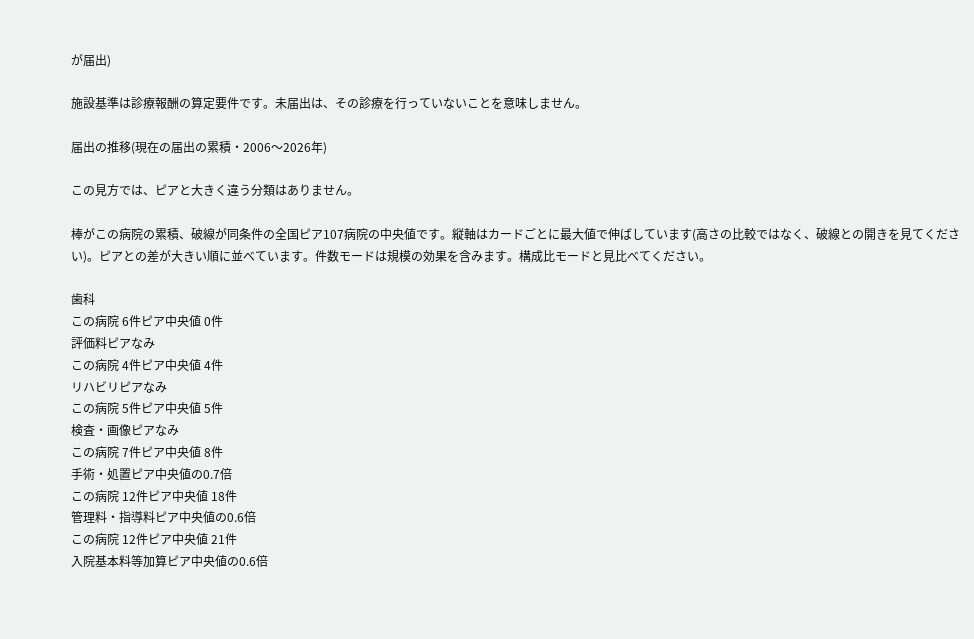が届出)

施設基準は診療報酬の算定要件です。未届出は、その診療を行っていないことを意味しません。

届出の推移(現在の届出の累積・2006〜2026年)

この見方では、ピアと大きく違う分類はありません。

棒がこの病院の累積、破線が同条件の全国ピア107病院の中央値です。縦軸はカードごとに最大値で伸ばしています(高さの比較ではなく、破線との開きを見てください)。ピアとの差が大きい順に並べています。件数モードは規模の効果を含みます。構成比モードと見比べてください。

歯科
この病院 6件ピア中央値 0件
評価料ピアなみ
この病院 4件ピア中央値 4件
リハビリピアなみ
この病院 5件ピア中央値 5件
検査・画像ピアなみ
この病院 7件ピア中央値 8件
手術・処置ピア中央値の0.7倍
この病院 12件ピア中央値 18件
管理料・指導料ピア中央値の0.6倍
この病院 12件ピア中央値 21件
入院基本料等加算ピア中央値の0.6倍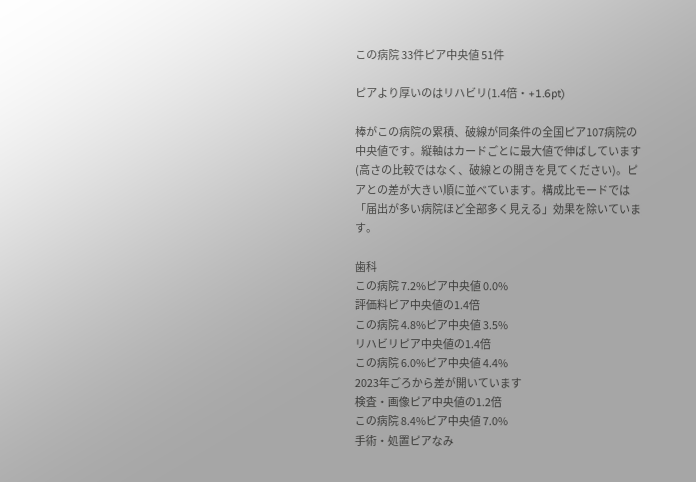この病院 33件ピア中央値 51件

ピアより厚いのはリハビリ(1.4倍・+1.6pt)

棒がこの病院の累積、破線が同条件の全国ピア107病院の中央値です。縦軸はカードごとに最大値で伸ばしています(高さの比較ではなく、破線との開きを見てください)。ピアとの差が大きい順に並べています。構成比モードでは「届出が多い病院ほど全部多く見える」効果を除いています。

歯科
この病院 7.2%ピア中央値 0.0%
評価料ピア中央値の1.4倍
この病院 4.8%ピア中央値 3.5%
リハビリピア中央値の1.4倍
この病院 6.0%ピア中央値 4.4%
2023年ごろから差が開いています
検査・画像ピア中央値の1.2倍
この病院 8.4%ピア中央値 7.0%
手術・処置ピアなみ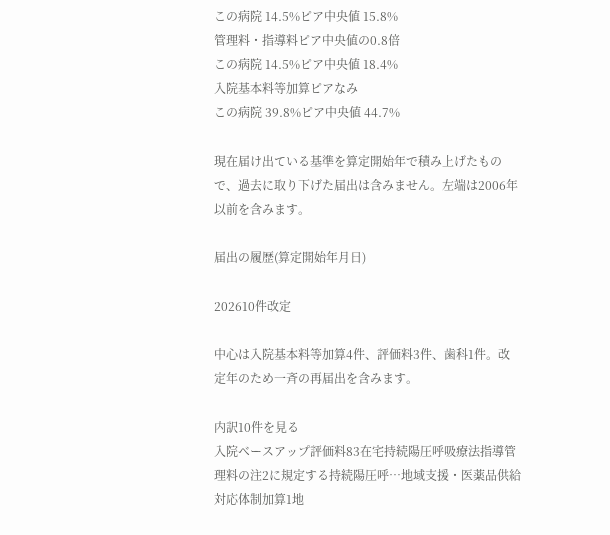この病院 14.5%ピア中央値 15.8%
管理料・指導料ピア中央値の0.8倍
この病院 14.5%ピア中央値 18.4%
入院基本料等加算ピアなみ
この病院 39.8%ピア中央値 44.7%

現在届け出ている基準を算定開始年で積み上げたもので、過去に取り下げた届出は含みません。左端は2006年以前を含みます。

届出の履歴(算定開始年月日)

202610件改定

中心は入院基本料等加算4件、評価料3件、歯科1件。改定年のため一斉の再届出を含みます。

内訳10件を見る
入院ベースアップ評価料83在宅持続陽圧呼吸療法指導管理料の注2に規定する持続陽圧呼…地域支援・医薬品供給対応体制加算1地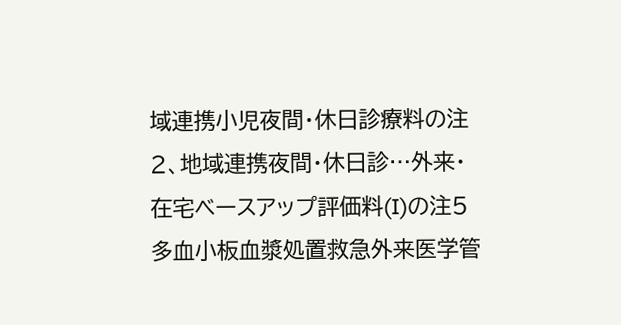域連携小児夜間・休日診療料の注2、地域連携夜間・休日診…外来・在宅ベースアップ評価料(I)の注5多血小板血漿処置救急外来医学管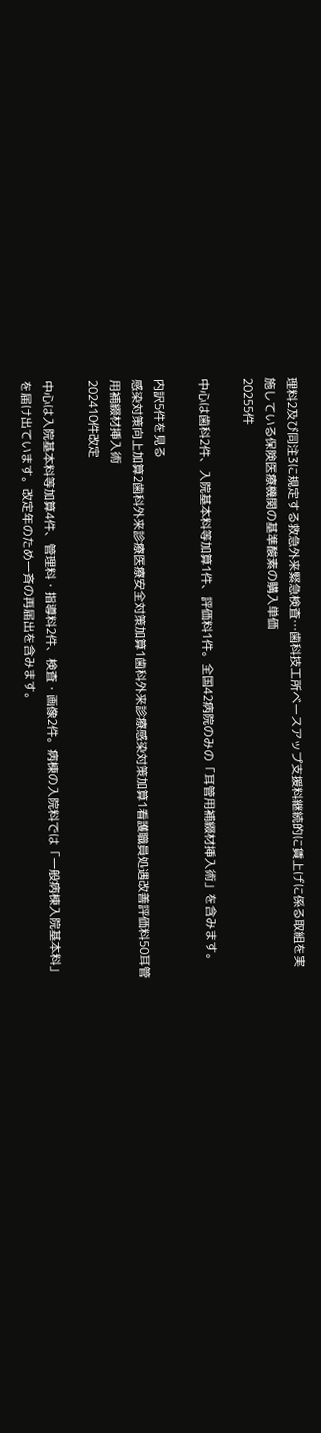理料2及び同注3に規定する救急外来緊急検査…歯科技工所ベースアップ支援料継続的に賃上げに係る取組を実施している保険医療機関の基準酸素の購入単価
20255件

中心は歯科2件、入院基本料等加算1件、評価料1件。全国42病院のみの「耳管用補綴材挿入術」を含みます。

内訳5件を見る
感染対策向上加算2歯科外来診療医療安全対策加算1歯科外来診療感染対策加算1看護職員処遇改善評価料50耳管用補綴材挿入術
202410件改定

中心は入院基本料等加算4件、管理料・指導料2件、検査・画像2件。病棟の入院料では「一般病棟入院基本料」を届け出ています。改定年のため一斉の再届出を含みます。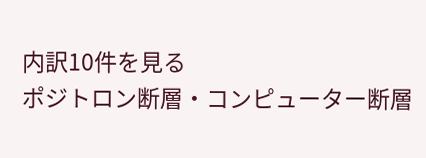内訳10件を見る
ポジトロン断層・コンピューター断層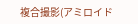複合撮影(アミロイド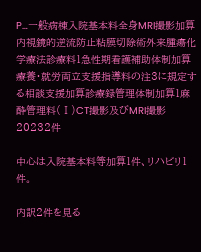P…一般病棟入院基本料全身MRI撮影加算内視鏡的逆流防止粘膜切除術外来腫瘍化学療法診療料1急性期看護補助体制加算療養・就労両立支援指導料の注3に規定する相談支援加算診療録管理体制加算1麻酔管理料(Ⅰ)CT撮影及びMRI撮影
20232件

中心は入院基本料等加算1件、リハビリ1件。

内訳2件を見る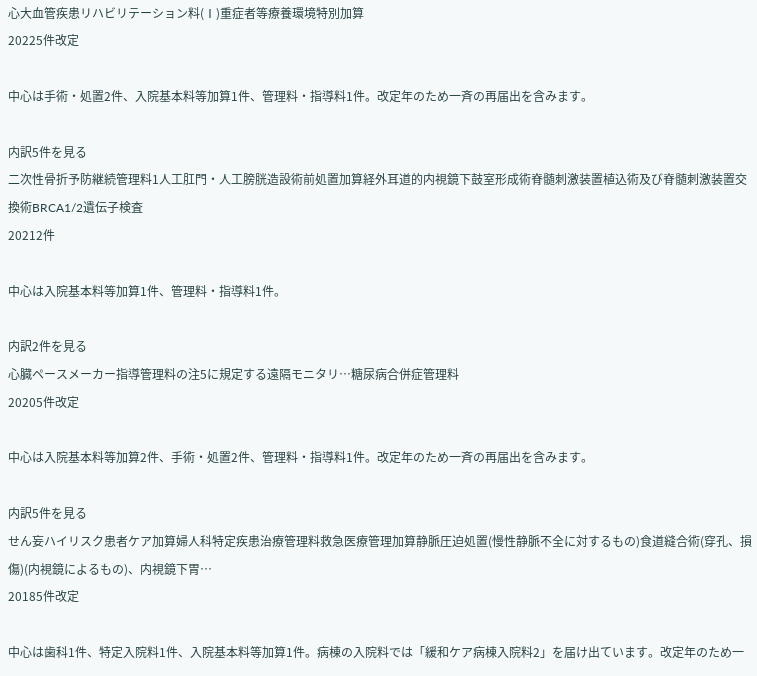心大血管疾患リハビリテーション料(Ⅰ)重症者等療養環境特別加算
20225件改定

中心は手術・処置2件、入院基本料等加算1件、管理料・指導料1件。改定年のため一斉の再届出を含みます。

内訳5件を見る
二次性骨折予防継続管理料1人工肛門・人工膀胱造設術前処置加算経外耳道的内視鏡下鼓室形成術脊髄刺激装置植込術及び脊髄刺激装置交換術BRCA1/2遺伝子検査
20212件

中心は入院基本料等加算1件、管理料・指導料1件。

内訳2件を見る
心臓ペースメーカー指導管理料の注5に規定する遠隔モニタリ…糖尿病合併症管理料
20205件改定

中心は入院基本料等加算2件、手術・処置2件、管理料・指導料1件。改定年のため一斉の再届出を含みます。

内訳5件を見る
せん妄ハイリスク患者ケア加算婦人科特定疾患治療管理料救急医療管理加算静脈圧迫処置(慢性静脈不全に対するもの)食道縫合術(穿孔、損傷)(内視鏡によるもの)、内視鏡下胃…
20185件改定

中心は歯科1件、特定入院料1件、入院基本料等加算1件。病棟の入院料では「緩和ケア病棟入院料2」を届け出ています。改定年のため一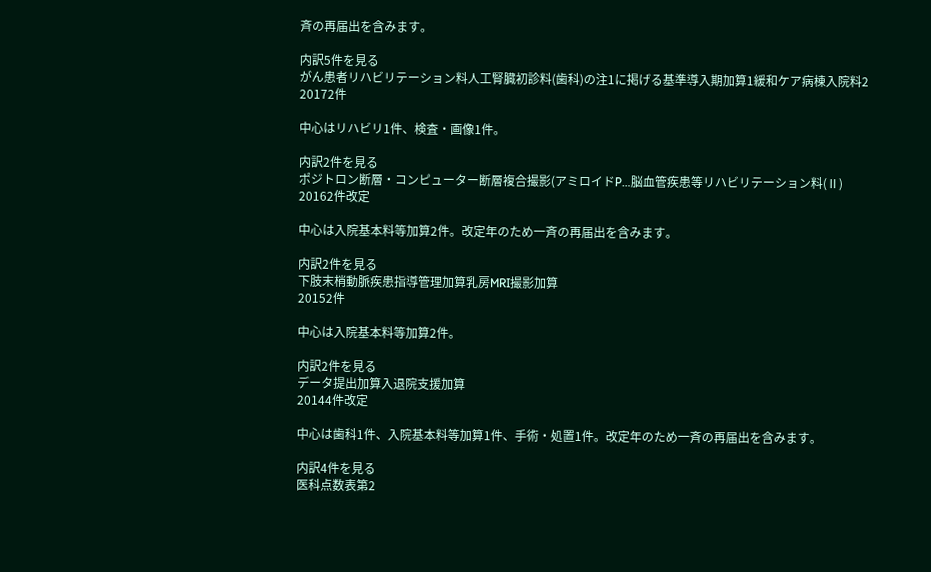斉の再届出を含みます。

内訳5件を見る
がん患者リハビリテーション料人工腎臓初診料(歯科)の注1に掲げる基準導入期加算1緩和ケア病棟入院料2
20172件

中心はリハビリ1件、検査・画像1件。

内訳2件を見る
ポジトロン断層・コンピューター断層複合撮影(アミロイドP…脳血管疾患等リハビリテーション料(Ⅱ)
20162件改定

中心は入院基本料等加算2件。改定年のため一斉の再届出を含みます。

内訳2件を見る
下肢末梢動脈疾患指導管理加算乳房MRI撮影加算
20152件

中心は入院基本料等加算2件。

内訳2件を見る
データ提出加算入退院支援加算
20144件改定

中心は歯科1件、入院基本料等加算1件、手術・処置1件。改定年のため一斉の再届出を含みます。

内訳4件を見る
医科点数表第2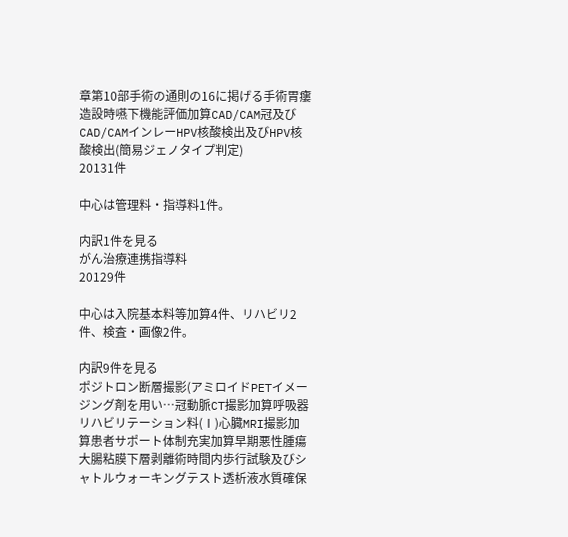章第10部手術の通則の16に掲げる手術胃瘻造設時嚥下機能評価加算CAD/CAM冠及びCAD/CAMインレーHPV核酸検出及びHPV核酸検出(簡易ジェノタイプ判定)
20131件

中心は管理料・指導料1件。

内訳1件を見る
がん治療連携指導料
20129件

中心は入院基本料等加算4件、リハビリ2件、検査・画像2件。

内訳9件を見る
ポジトロン断層撮影(アミロイドPETイメージング剤を用い…冠動脈CT撮影加算呼吸器リハビリテーション料(Ⅰ)心臓MRI撮影加算患者サポート体制充実加算早期悪性腫瘍大腸粘膜下層剥離術時間内歩行試験及びシャトルウォーキングテスト透析液水質確保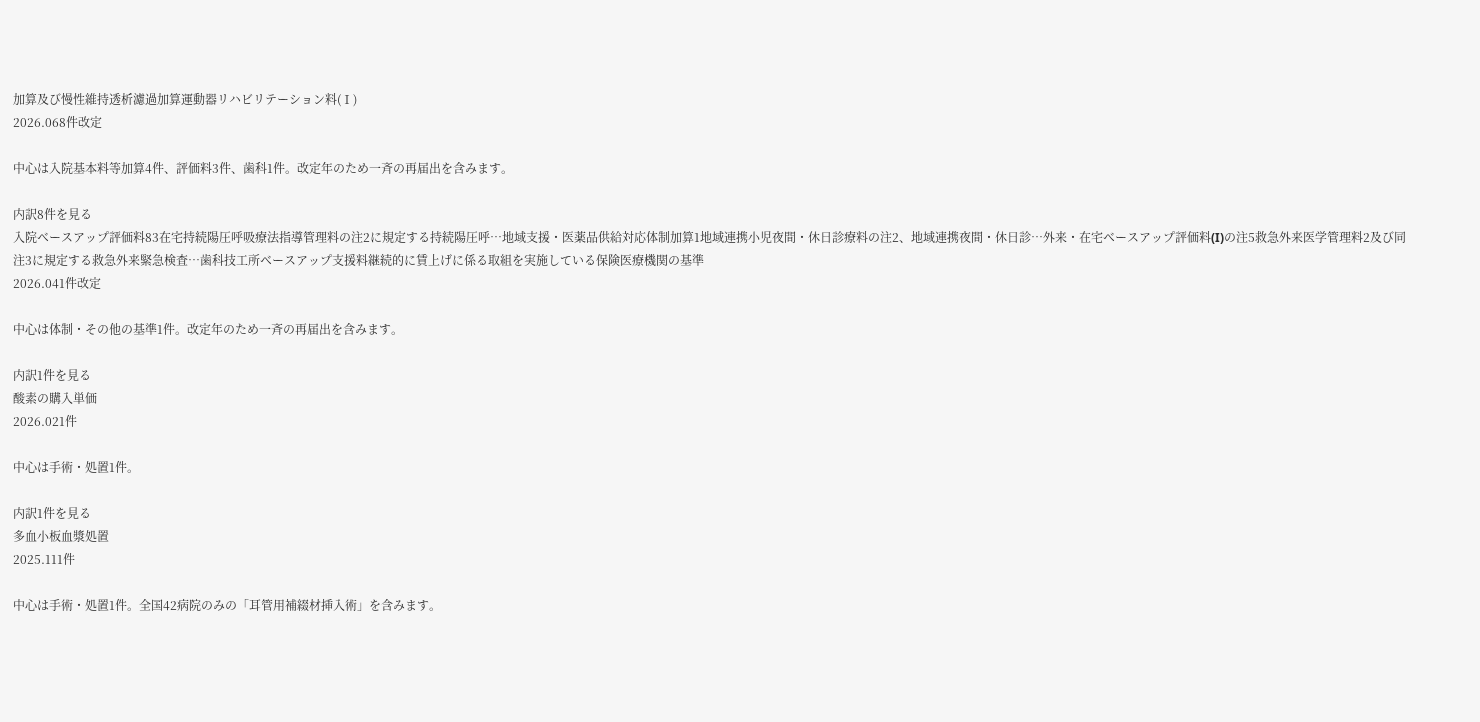加算及び慢性維持透析濾過加算運動器リハビリテーション料(Ⅰ)
2026.068件改定

中心は入院基本料等加算4件、評価料3件、歯科1件。改定年のため一斉の再届出を含みます。

内訳8件を見る
入院ベースアップ評価料83在宅持続陽圧呼吸療法指導管理料の注2に規定する持続陽圧呼…地域支援・医薬品供給対応体制加算1地域連携小児夜間・休日診療料の注2、地域連携夜間・休日診…外来・在宅ベースアップ評価料(I)の注5救急外来医学管理料2及び同注3に規定する救急外来緊急検査…歯科技工所ベースアップ支援料継続的に賃上げに係る取組を実施している保険医療機関の基準
2026.041件改定

中心は体制・その他の基準1件。改定年のため一斉の再届出を含みます。

内訳1件を見る
酸素の購入単価
2026.021件

中心は手術・処置1件。

内訳1件を見る
多血小板血漿処置
2025.111件

中心は手術・処置1件。全国42病院のみの「耳管用補綴材挿入術」を含みます。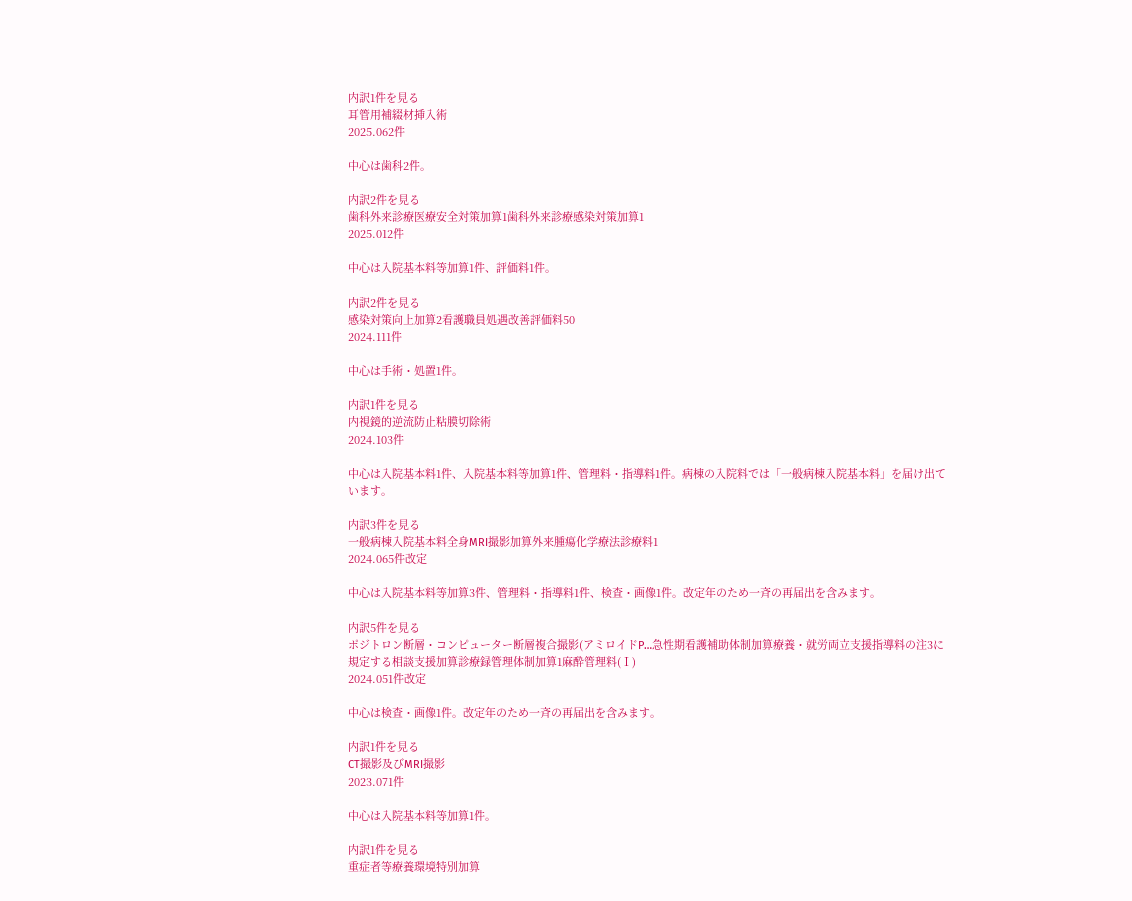内訳1件を見る
耳管用補綴材挿入術
2025.062件

中心は歯科2件。

内訳2件を見る
歯科外来診療医療安全対策加算1歯科外来診療感染対策加算1
2025.012件

中心は入院基本料等加算1件、評価料1件。

内訳2件を見る
感染対策向上加算2看護職員処遇改善評価料50
2024.111件

中心は手術・処置1件。

内訳1件を見る
内視鏡的逆流防止粘膜切除術
2024.103件

中心は入院基本料1件、入院基本料等加算1件、管理料・指導料1件。病棟の入院料では「一般病棟入院基本料」を届け出ています。

内訳3件を見る
一般病棟入院基本料全身MRI撮影加算外来腫瘍化学療法診療料1
2024.065件改定

中心は入院基本料等加算3件、管理料・指導料1件、検査・画像1件。改定年のため一斉の再届出を含みます。

内訳5件を見る
ポジトロン断層・コンピューター断層複合撮影(アミロイドP…急性期看護補助体制加算療養・就労両立支援指導料の注3に規定する相談支援加算診療録管理体制加算1麻酔管理料(Ⅰ)
2024.051件改定

中心は検査・画像1件。改定年のため一斉の再届出を含みます。

内訳1件を見る
CT撮影及びMRI撮影
2023.071件

中心は入院基本料等加算1件。

内訳1件を見る
重症者等療養環境特別加算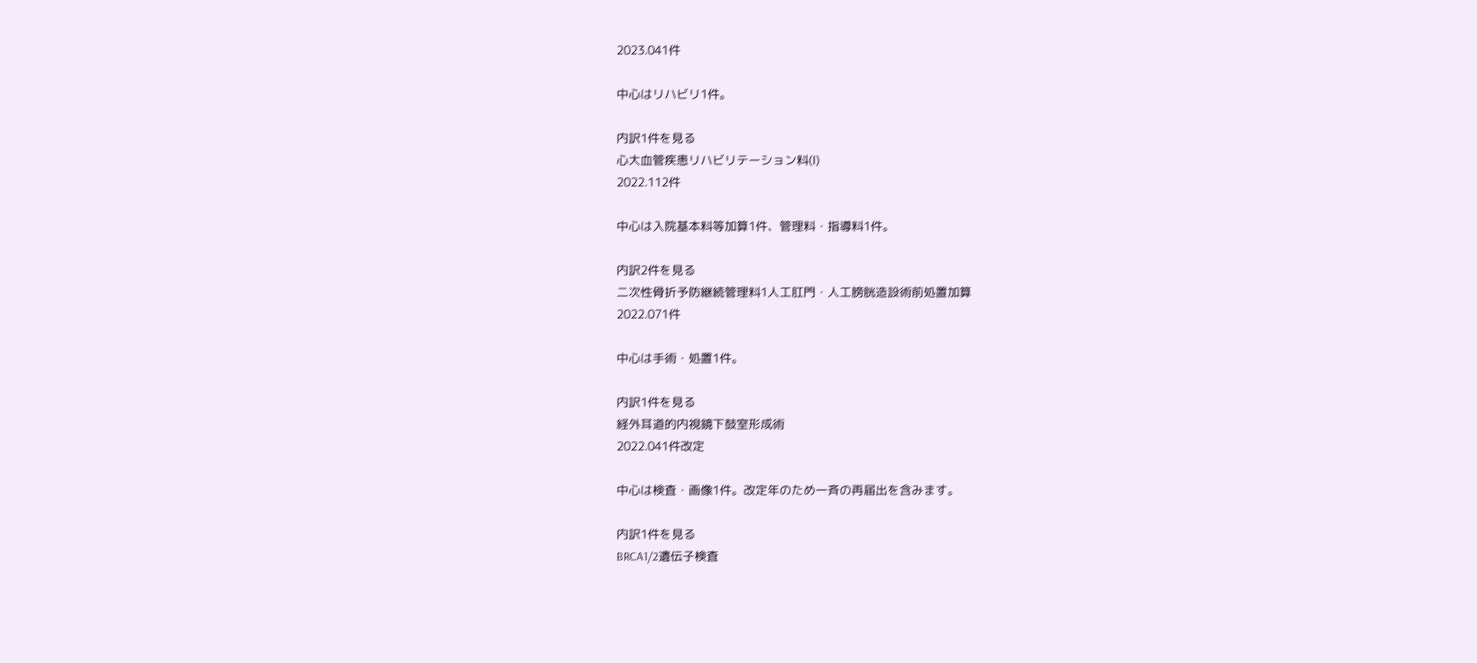2023.041件

中心はリハビリ1件。

内訳1件を見る
心大血管疾患リハビリテーション料(Ⅰ)
2022.112件

中心は入院基本料等加算1件、管理料・指導料1件。

内訳2件を見る
二次性骨折予防継続管理料1人工肛門・人工膀胱造設術前処置加算
2022.071件

中心は手術・処置1件。

内訳1件を見る
経外耳道的内視鏡下鼓室形成術
2022.041件改定

中心は検査・画像1件。改定年のため一斉の再届出を含みます。

内訳1件を見る
BRCA1/2遺伝子検査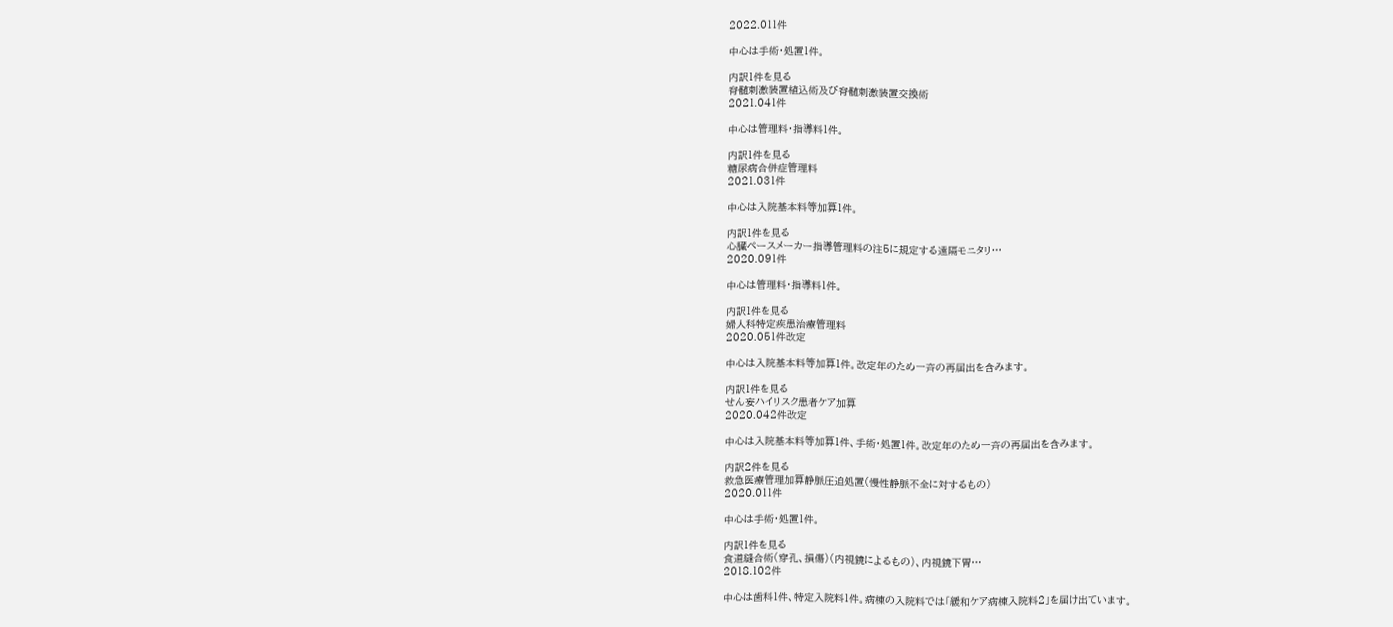2022.011件

中心は手術・処置1件。

内訳1件を見る
脊髄刺激装置植込術及び脊髄刺激装置交換術
2021.041件

中心は管理料・指導料1件。

内訳1件を見る
糖尿病合併症管理料
2021.031件

中心は入院基本料等加算1件。

内訳1件を見る
心臓ペースメーカー指導管理料の注5に規定する遠隔モニタリ…
2020.091件

中心は管理料・指導料1件。

内訳1件を見る
婦人科特定疾患治療管理料
2020.051件改定

中心は入院基本料等加算1件。改定年のため一斉の再届出を含みます。

内訳1件を見る
せん妄ハイリスク患者ケア加算
2020.042件改定

中心は入院基本料等加算1件、手術・処置1件。改定年のため一斉の再届出を含みます。

内訳2件を見る
救急医療管理加算静脈圧迫処置(慢性静脈不全に対するもの)
2020.011件

中心は手術・処置1件。

内訳1件を見る
食道縫合術(穿孔、損傷)(内視鏡によるもの)、内視鏡下胃…
2018.102件

中心は歯科1件、特定入院料1件。病棟の入院料では「緩和ケア病棟入院料2」を届け出ています。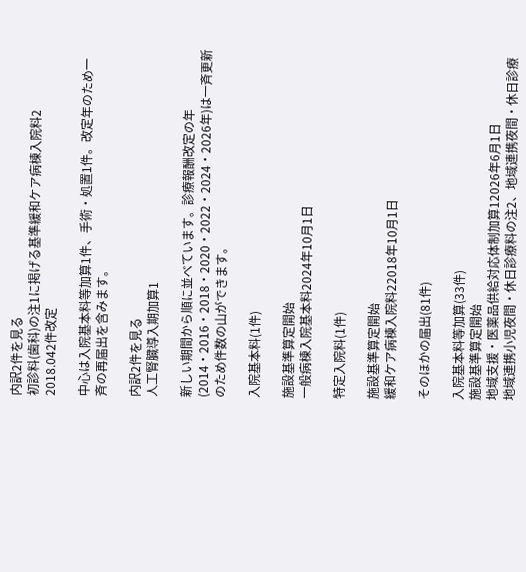内訳2件を見る
初診料(歯科)の注1に掲げる基準緩和ケア病棟入院料2
2018.042件改定

中心は入院基本料等加算1件、手術・処置1件。改定年のため一斉の再届出を含みます。

内訳2件を見る
人工腎臓導入期加算1

新しい期間から順に並べています。診療報酬改定の年(2014・2016・2018・2020・2022・2024・2026年)は一斉更新のため件数の山ができます。

入院基本料(1件)

施設基準算定開始
一般病棟入院基本料2024年10月1日

特定入院料(1件)

施設基準算定開始
緩和ケア病棟入院料22018年10月1日

そのほかの届出(81件)

入院基本料等加算(33件)
施設基準算定開始
地域支援・医薬品供給対応体制加算12026年6月1日
地域連携小児夜間・休日診療料の注2、地域連携夜間・休日診療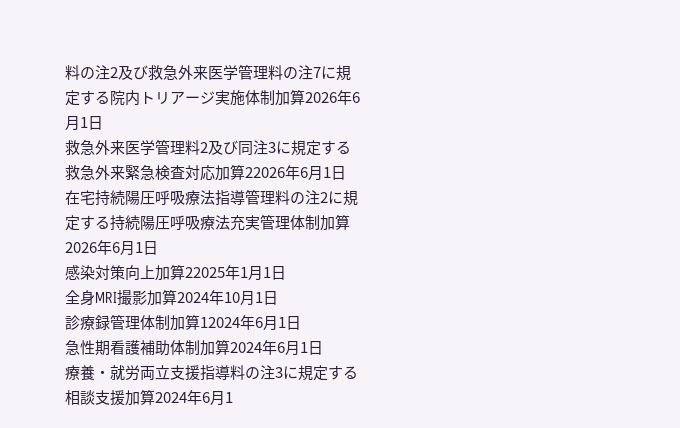料の注2及び救急外来医学管理料の注7に規定する院内トリアージ実施体制加算2026年6月1日
救急外来医学管理料2及び同注3に規定する救急外来緊急検査対応加算22026年6月1日
在宅持続陽圧呼吸療法指導管理料の注2に規定する持続陽圧呼吸療法充実管理体制加算2026年6月1日
感染対策向上加算22025年1月1日
全身MRI撮影加算2024年10月1日
診療録管理体制加算12024年6月1日
急性期看護補助体制加算2024年6月1日
療養・就労両立支援指導料の注3に規定する相談支援加算2024年6月1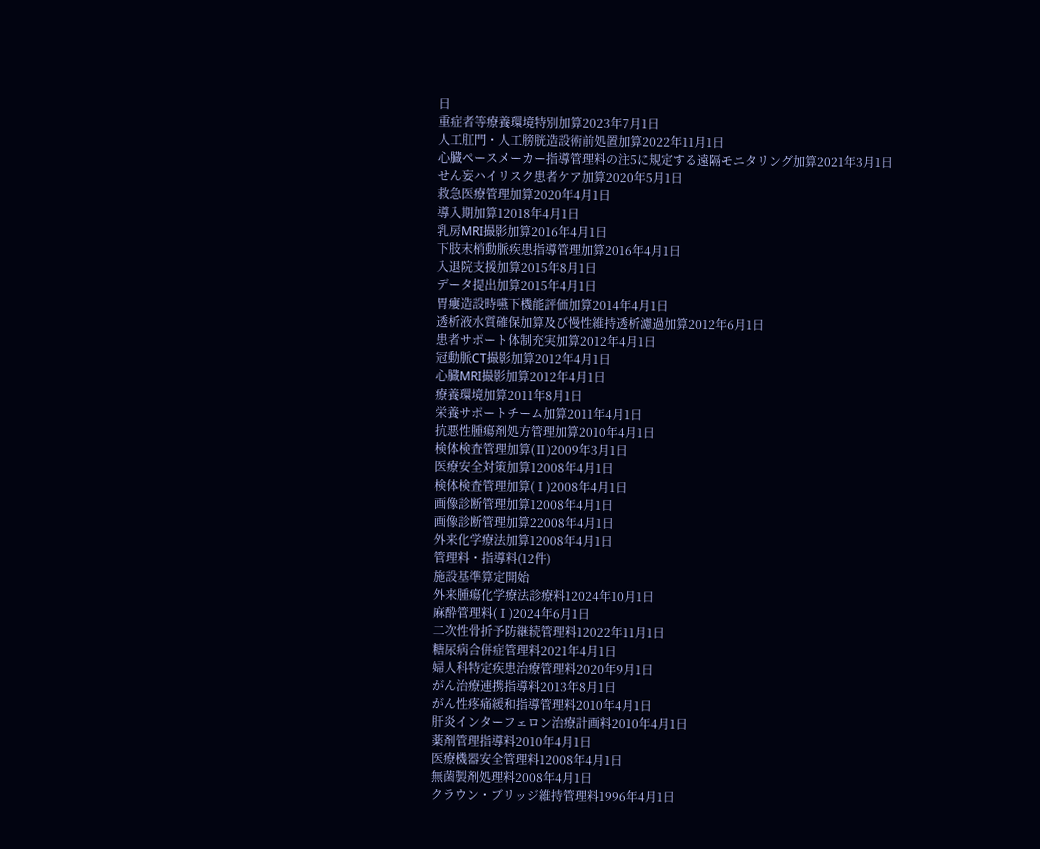日
重症者等療養環境特別加算2023年7月1日
人工肛門・人工膀胱造設術前処置加算2022年11月1日
心臓ペースメーカー指導管理料の注5に規定する遠隔モニタリング加算2021年3月1日
せん妄ハイリスク患者ケア加算2020年5月1日
救急医療管理加算2020年4月1日
導入期加算12018年4月1日
乳房MRI撮影加算2016年4月1日
下肢末梢動脈疾患指導管理加算2016年4月1日
入退院支援加算2015年8月1日
データ提出加算2015年4月1日
胃瘻造設時嚥下機能評価加算2014年4月1日
透析液水質確保加算及び慢性維持透析濾過加算2012年6月1日
患者サポート体制充実加算2012年4月1日
冠動脈CT撮影加算2012年4月1日
心臓MRI撮影加算2012年4月1日
療養環境加算2011年8月1日
栄養サポートチーム加算2011年4月1日
抗悪性腫瘍剤処方管理加算2010年4月1日
検体検査管理加算(Ⅱ)2009年3月1日
医療安全対策加算12008年4月1日
検体検査管理加算(Ⅰ)2008年4月1日
画像診断管理加算12008年4月1日
画像診断管理加算22008年4月1日
外来化学療法加算12008年4月1日
管理料・指導料(12件)
施設基準算定開始
外来腫瘍化学療法診療料12024年10月1日
麻酔管理料(Ⅰ)2024年6月1日
二次性骨折予防継続管理料12022年11月1日
糖尿病合併症管理料2021年4月1日
婦人科特定疾患治療管理料2020年9月1日
がん治療連携指導料2013年8月1日
がん性疼痛緩和指導管理料2010年4月1日
肝炎インターフェロン治療計画料2010年4月1日
薬剤管理指導料2010年4月1日
医療機器安全管理料12008年4月1日
無菌製剤処理料2008年4月1日
クラウン・ブリッジ維持管理料1996年4月1日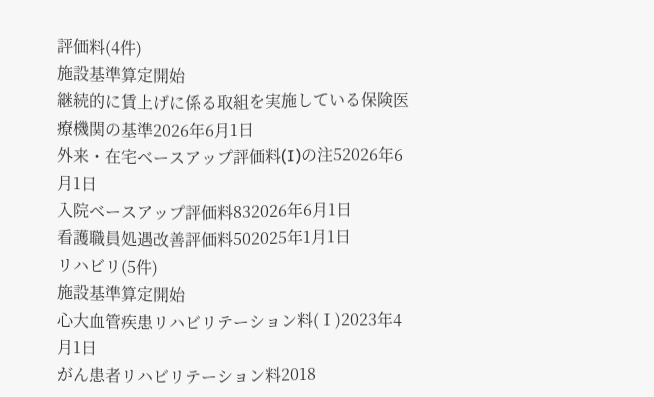評価料(4件)
施設基準算定開始
継続的に賃上げに係る取組を実施している保険医療機関の基準2026年6月1日
外来・在宅ベースアップ評価料(I)の注52026年6月1日
入院ベースアップ評価料832026年6月1日
看護職員処遇改善評価料502025年1月1日
リハビリ(5件)
施設基準算定開始
心大血管疾患リハビリテーション料(Ⅰ)2023年4月1日
がん患者リハビリテーション料2018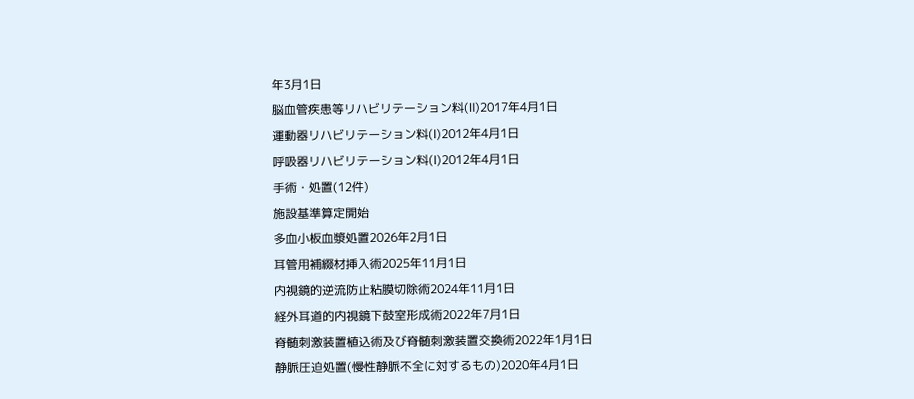年3月1日
脳血管疾患等リハビリテーション料(Ⅱ)2017年4月1日
運動器リハビリテーション料(Ⅰ)2012年4月1日
呼吸器リハビリテーション料(Ⅰ)2012年4月1日
手術・処置(12件)
施設基準算定開始
多血小板血漿処置2026年2月1日
耳管用補綴材挿入術2025年11月1日
内視鏡的逆流防止粘膜切除術2024年11月1日
経外耳道的内視鏡下鼓室形成術2022年7月1日
脊髄刺激装置植込術及び脊髄刺激装置交換術2022年1月1日
静脈圧迫処置(慢性静脈不全に対するもの)2020年4月1日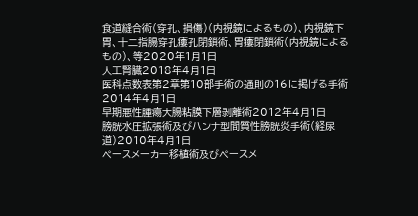食道縫合術(穿孔、損傷)(内視鏡によるもの)、内視鏡下胃、十二指腸穿孔瘻孔閉鎖術、胃瘻閉鎖術(内視鏡によるもの)、等2020年1月1日
人工腎臓2018年4月1日
医科点数表第2章第10部手術の通則の16に掲げる手術2014年4月1日
早期悪性腫瘍大腸粘膜下層剥離術2012年4月1日
膀胱水圧拡張術及びハンナ型間質性膀胱炎手術(経尿道)2010年4月1日
ペースメーカー移植術及びペースメ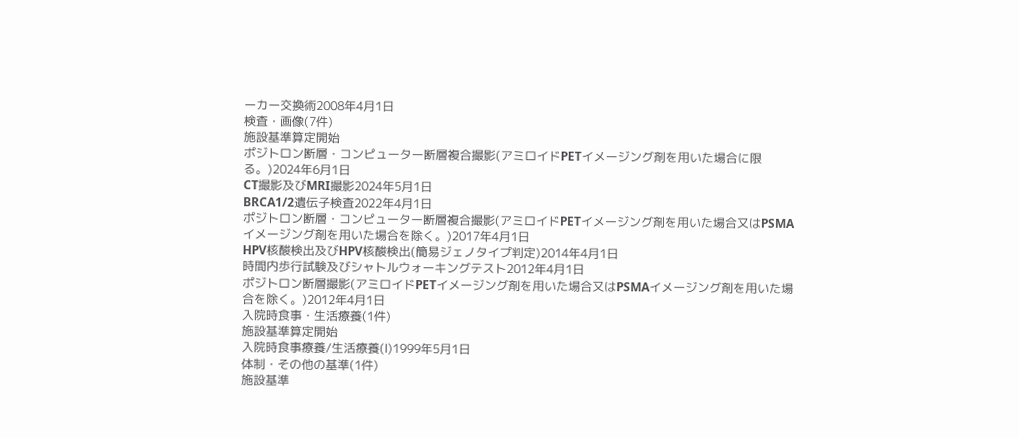ーカー交換術2008年4月1日
検査・画像(7件)
施設基準算定開始
ポジトロン断層・コンピューター断層複合撮影(アミロイドPETイメージング剤を用いた場合に限る。)2024年6月1日
CT撮影及びMRI撮影2024年5月1日
BRCA1/2遺伝子検査2022年4月1日
ポジトロン断層・コンピューター断層複合撮影(アミロイドPETイメージング剤を用いた場合又はPSMAイメージング剤を用いた場合を除く。)2017年4月1日
HPV核酸検出及びHPV核酸検出(簡易ジェノタイプ判定)2014年4月1日
時間内歩行試験及びシャトルウォーキングテスト2012年4月1日
ポジトロン断層撮影(アミロイドPETイメージング剤を用いた場合又はPSMAイメージング剤を用いた場合を除く。)2012年4月1日
入院時食事・生活療養(1件)
施設基準算定開始
入院時食事療養/生活療養(Ⅰ)1999年5月1日
体制・その他の基準(1件)
施設基準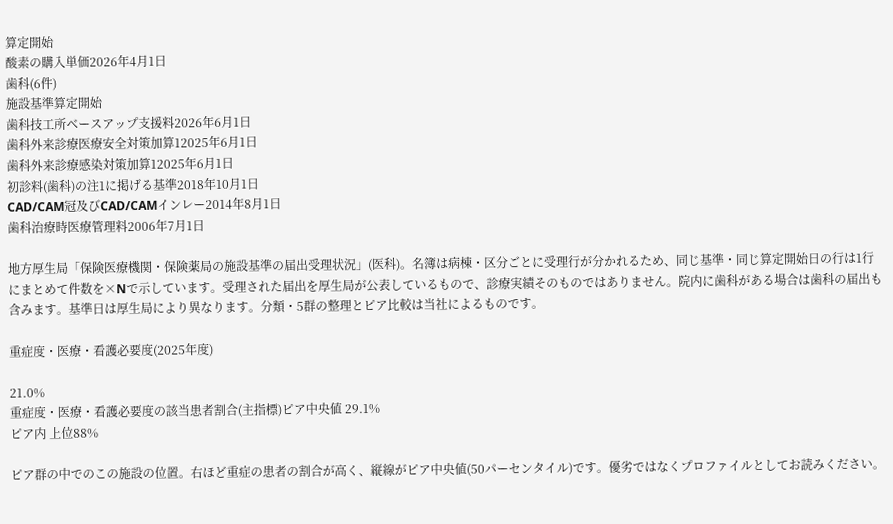算定開始
酸素の購入単価2026年4月1日
歯科(6件)
施設基準算定開始
歯科技工所ベースアップ支援料2026年6月1日
歯科外来診療医療安全対策加算12025年6月1日
歯科外来診療感染対策加算12025年6月1日
初診料(歯科)の注1に掲げる基準2018年10月1日
CAD/CAM冠及びCAD/CAMインレー2014年8月1日
歯科治療時医療管理料2006年7月1日

地方厚生局「保険医療機関・保険薬局の施設基準の届出受理状況」(医科)。名簿は病棟・区分ごとに受理行が分かれるため、同じ基準・同じ算定開始日の行は1行にまとめて件数を×Nで示しています。受理された届出を厚生局が公表しているもので、診療実績そのものではありません。院内に歯科がある場合は歯科の届出も含みます。基準日は厚生局により異なります。分類・5群の整理とピア比較は当社によるものです。

重症度・医療・看護必要度(2025年度)

21.0%
重症度・医療・看護必要度の該当患者割合(主指標)ピア中央値 29.1%
ピア内 上位88%

ピア群の中でのこの施設の位置。右ほど重症の患者の割合が高く、縦線がピア中央値(50パーセンタイル)です。優劣ではなくプロファイルとしてお読みください。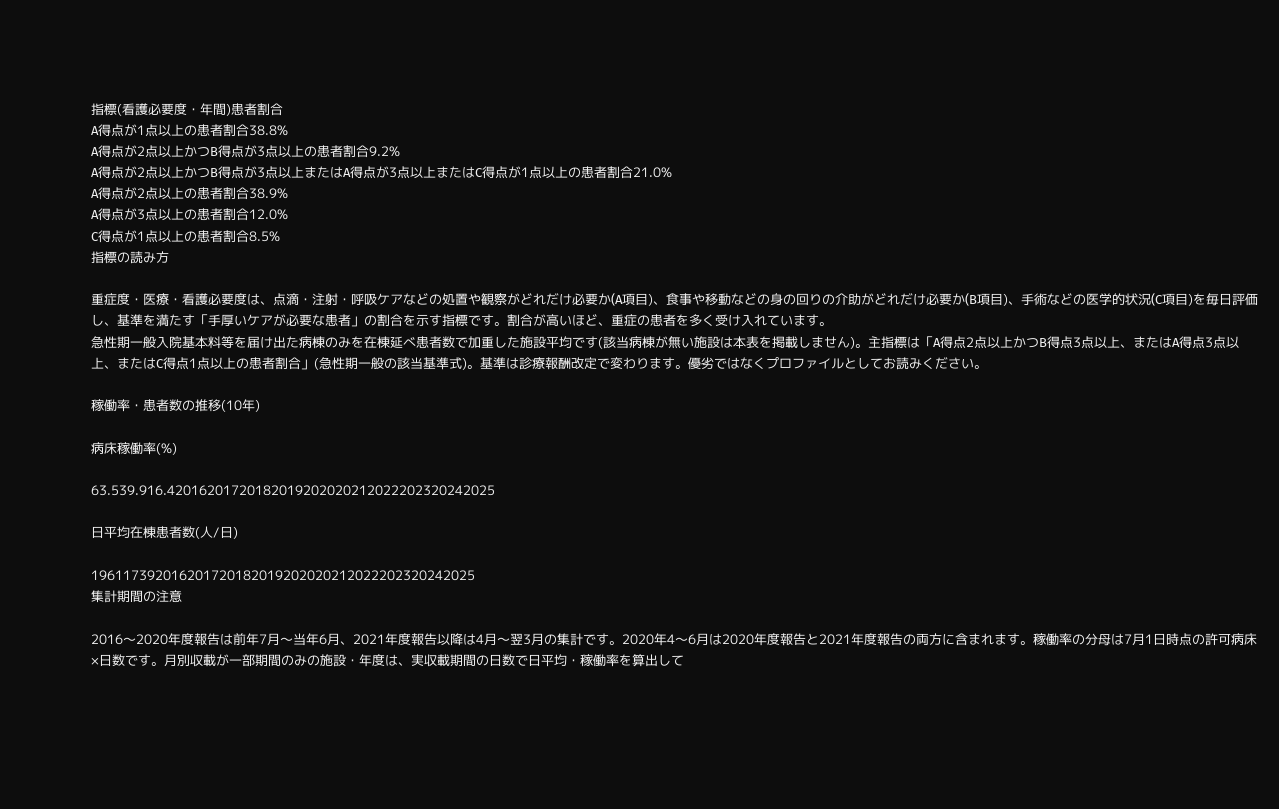指標(看護必要度・年間)患者割合
A得点が1点以上の患者割合38.8%
A得点が2点以上かつB得点が3点以上の患者割合9.2%
A得点が2点以上かつB得点が3点以上またはA得点が3点以上またはC得点が1点以上の患者割合21.0%
A得点が2点以上の患者割合38.9%
A得点が3点以上の患者割合12.0%
C得点が1点以上の患者割合8.5%
指標の読み方

重症度・医療・看護必要度は、点滴・注射・呼吸ケアなどの処置や観察がどれだけ必要か(A項目)、食事や移動などの身の回りの介助がどれだけ必要か(B項目)、手術などの医学的状況(C項目)を毎日評価し、基準を満たす「手厚いケアが必要な患者」の割合を示す指標です。割合が高いほど、重症の患者を多く受け入れています。
急性期一般入院基本料等を届け出た病棟のみを在棟延べ患者数で加重した施設平均です(該当病棟が無い施設は本表を掲載しません)。主指標は「A得点2点以上かつB得点3点以上、またはA得点3点以上、またはC得点1点以上の患者割合」(急性期一般の該当基準式)。基準は診療報酬改定で変わります。優劣ではなくプロファイルとしてお読みください。

稼働率・患者数の推移(10年)

病床稼働率(%)

63.539.916.42016201720182019202020212022202320242025

日平均在棟患者数(人/日)

196117392016201720182019202020212022202320242025
集計期間の注意

2016〜2020年度報告は前年7月〜当年6月、2021年度報告以降は4月〜翌3月の集計です。2020年4〜6月は2020年度報告と2021年度報告の両方に含まれます。稼働率の分母は7月1日時点の許可病床×日数です。月別収載が一部期間のみの施設・年度は、実収載期間の日数で日平均・稼働率を算出して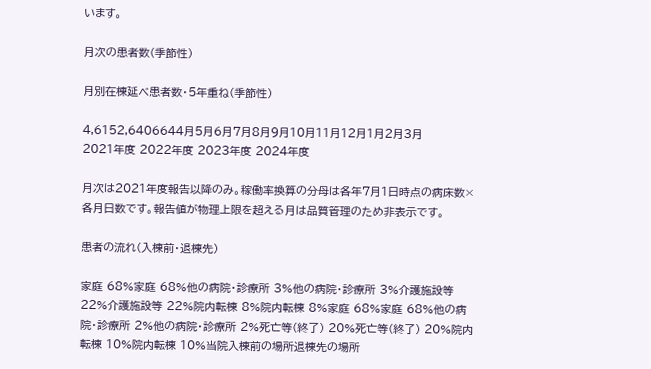います。

月次の患者数(季節性)

月別在棟延べ患者数・5年重ね(季節性)

4,6152,6406644月5月6月7月8月9月10月11月12月1月2月3月
2021年度 2022年度 2023年度 2024年度

月次は2021年度報告以降のみ。稼働率換算の分母は各年7月1日時点の病床数×各月日数です。報告値が物理上限を超える月は品質管理のため非表示です。

患者の流れ(入棟前・退棟先)

家庭 68%家庭 68%他の病院・診療所 3%他の病院・診療所 3%介護施設等 22%介護施設等 22%院内転棟 8%院内転棟 8%家庭 68%家庭 68%他の病院・診療所 2%他の病院・診療所 2%死亡等(終了) 20%死亡等(終了) 20%院内転棟 10%院内転棟 10%当院入棟前の場所退棟先の場所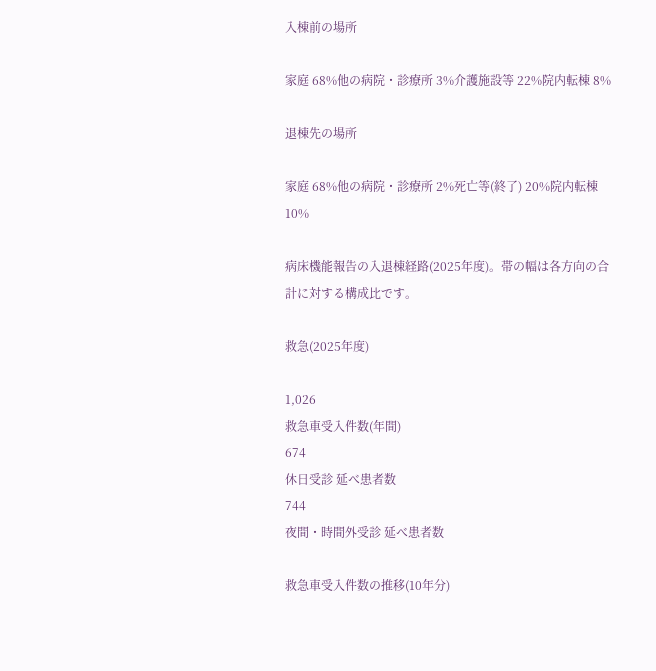入棟前の場所

家庭 68%他の病院・診療所 3%介護施設等 22%院内転棟 8%

退棟先の場所

家庭 68%他の病院・診療所 2%死亡等(終了) 20%院内転棟 10%

病床機能報告の入退棟経路(2025年度)。帯の幅は各方向の合計に対する構成比です。

救急(2025年度)

1,026
救急車受入件数(年間)
674
休日受診 延べ患者数
744
夜間・時間外受診 延べ患者数

救急車受入件数の推移(10年分)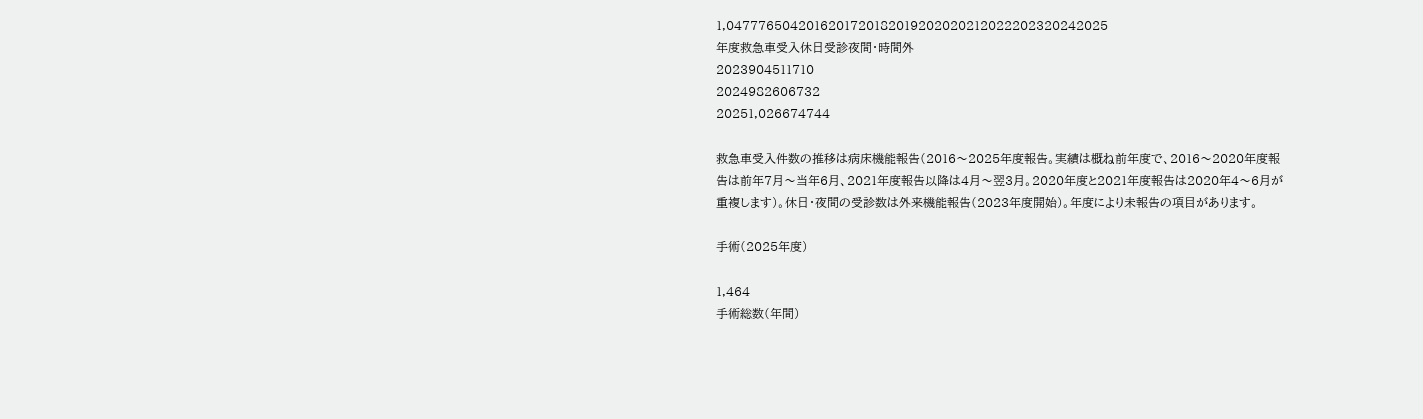1,0477765042016201720182019202020212022202320242025
年度救急車受入休日受診夜間・時間外
2023904511710
2024982606732
20251,026674744

救急車受入件数の推移は病床機能報告(2016〜2025年度報告。実績は概ね前年度で、2016〜2020年度報告は前年7月〜当年6月、2021年度報告以降は4月〜翌3月。2020年度と2021年度報告は2020年4〜6月が重複します)。休日・夜間の受診数は外来機能報告(2023年度開始)。年度により未報告の項目があります。

手術(2025年度)

1,464
手術総数(年間)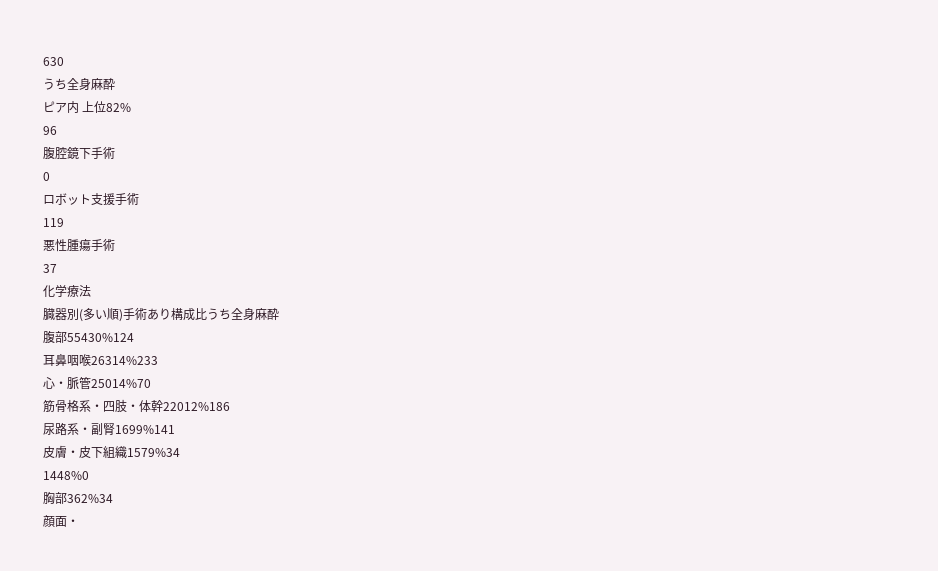630
うち全身麻酔
ピア内 上位82%
96
腹腔鏡下手術
0
ロボット支援手術
119
悪性腫瘍手術
37
化学療法
臓器別(多い順)手術あり構成比うち全身麻酔
腹部55430%124
耳鼻咽喉26314%233
心・脈管25014%70
筋骨格系・四肢・体幹22012%186
尿路系・副腎1699%141
皮膚・皮下組織1579%34
1448%0
胸部362%34
顔面・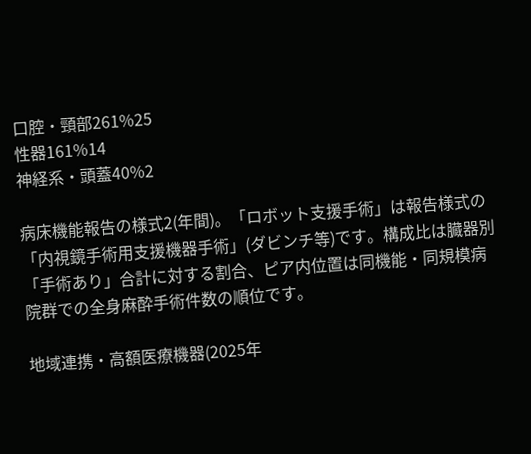口腔・頸部261%25
性器161%14
神経系・頭蓋40%2

病床機能報告の様式2(年間)。「ロボット支援手術」は報告様式の「内視鏡手術用支援機器手術」(ダビンチ等)です。構成比は臓器別「手術あり」合計に対する割合、ピア内位置は同機能・同規模病院群での全身麻酔手術件数の順位です。

地域連携・高額医療機器(2025年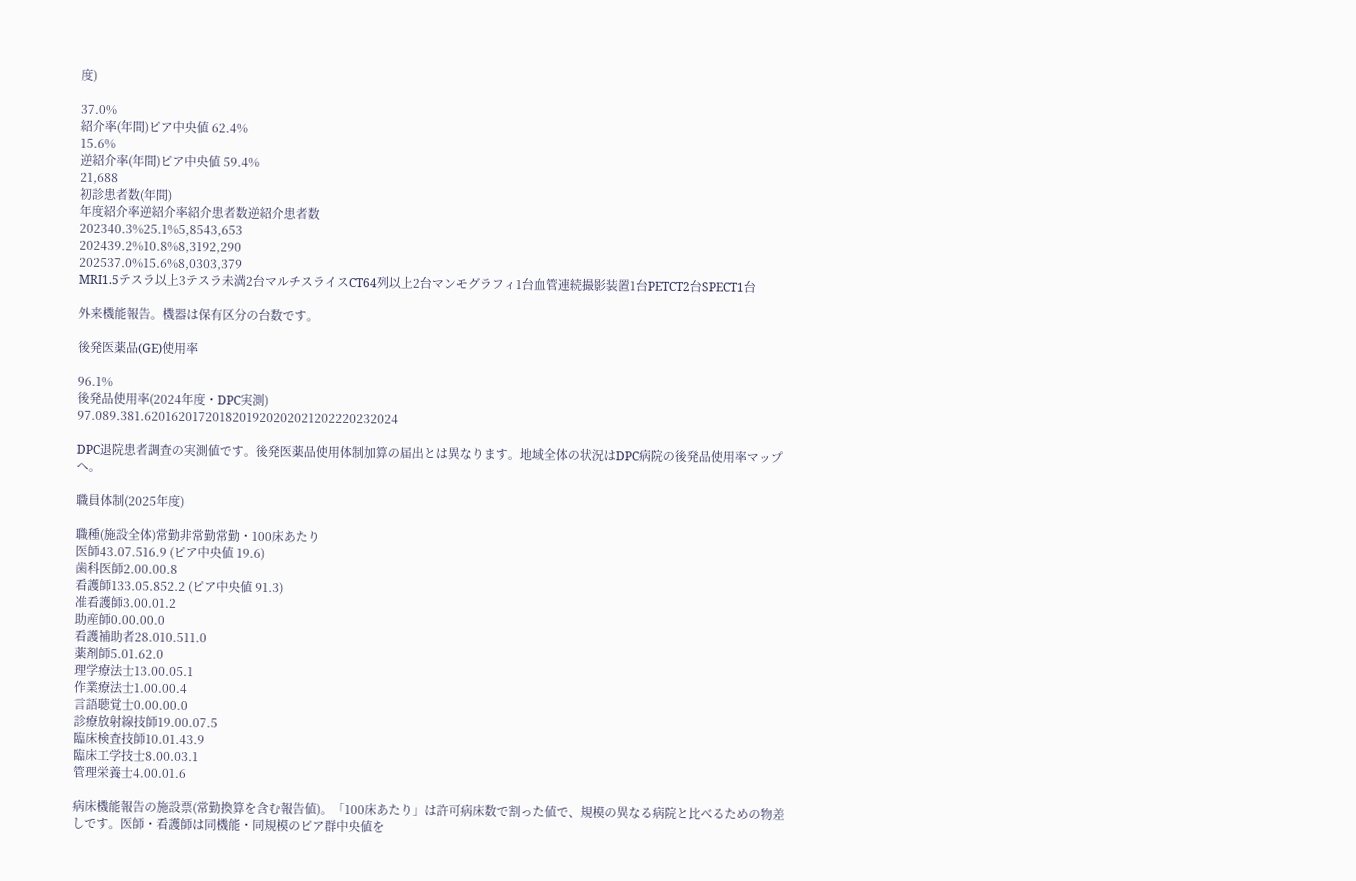度)

37.0%
紹介率(年間)ピア中央値 62.4%
15.6%
逆紹介率(年間)ピア中央値 59.4%
21,688
初診患者数(年間)
年度紹介率逆紹介率紹介患者数逆紹介患者数
202340.3%25.1%5,8543,653
202439.2%10.8%8,3192,290
202537.0%15.6%8,0303,379
MRI1.5テスラ以上3テスラ未満2台マルチスライスCT64列以上2台マンモグラフィ1台血管連続撮影装置1台PETCT2台SPECT1台

外来機能報告。機器は保有区分の台数です。

後発医薬品(GE)使用率

96.1%
後発品使用率(2024年度・DPC実測)
97.089.381.6201620172018201920202021202220232024

DPC退院患者調査の実測値です。後発医薬品使用体制加算の届出とは異なります。地域全体の状況はDPC病院の後発品使用率マップへ。

職員体制(2025年度)

職種(施設全体)常勤非常勤常勤・100床あたり
医師43.07.516.9 (ピア中央値 19.6)
歯科医師2.00.00.8
看護師133.05.852.2 (ピア中央値 91.3)
准看護師3.00.01.2
助産師0.00.00.0
看護補助者28.010.511.0
薬剤師5.01.62.0
理学療法士13.00.05.1
作業療法士1.00.00.4
言語聴覚士0.00.00.0
診療放射線技師19.00.07.5
臨床検査技師10.01.43.9
臨床工学技士8.00.03.1
管理栄養士4.00.01.6

病床機能報告の施設票(常勤換算を含む報告値)。「100床あたり」は許可病床数で割った値で、規模の異なる病院と比べるための物差しです。医師・看護師は同機能・同規模のピア群中央値を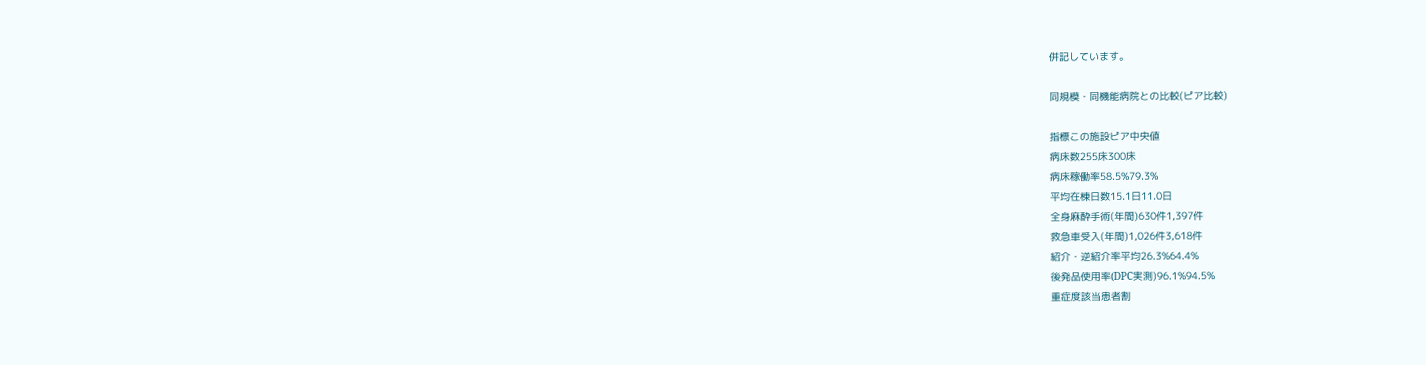併記しています。

同規模・同機能病院との比較(ピア比較)

指標この施設ピア中央値
病床数255床300床
病床稼働率58.5%79.3%
平均在棟日数15.1日11.0日
全身麻酔手術(年間)630件1,397件
救急車受入(年間)1,026件3,618件
紹介・逆紹介率平均26.3%64.4%
後発品使用率(DPC実測)96.1%94.5%
重症度該当患者割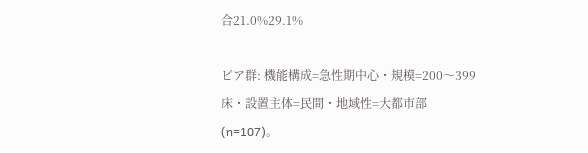合21.0%29.1%

ピア群: 機能構成=急性期中心・規模=200〜399床・設置主体=民間・地域性=大都市部(n=107)。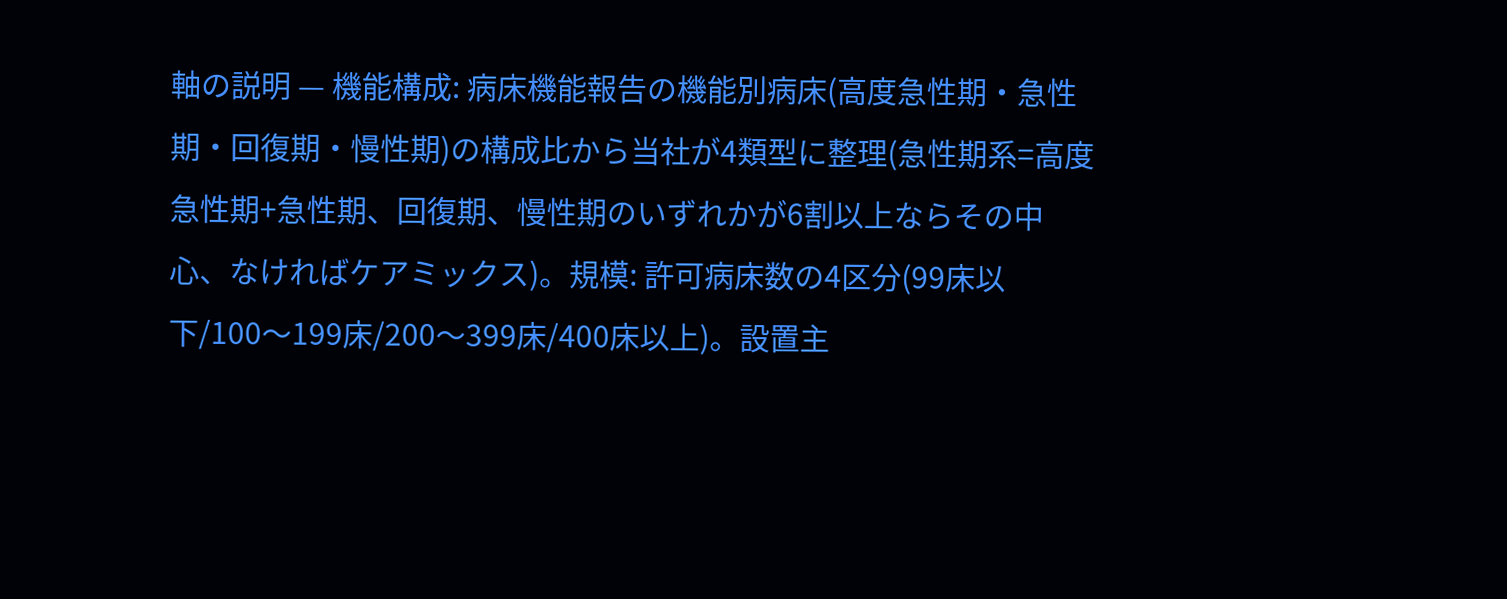軸の説明 — 機能構成: 病床機能報告の機能別病床(高度急性期・急性期・回復期・慢性期)の構成比から当社が4類型に整理(急性期系=高度急性期+急性期、回復期、慢性期のいずれかが6割以上ならその中心、なければケアミックス)。規模: 許可病床数の4区分(99床以下/100〜199床/200〜399床/400床以上)。設置主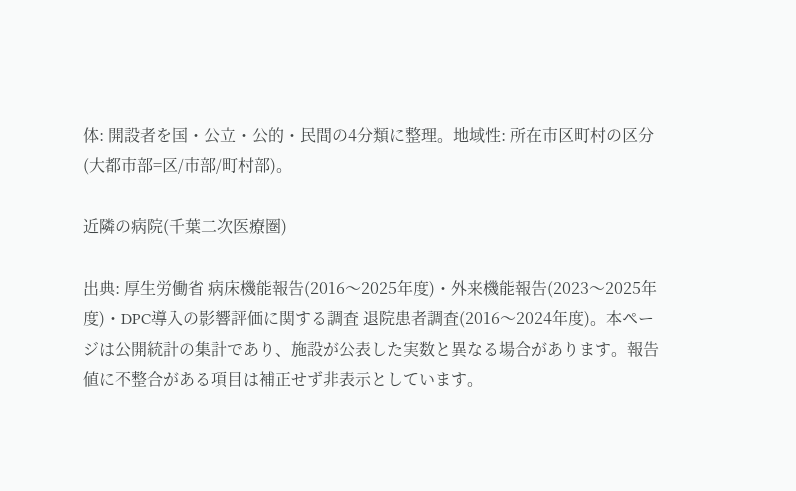体: 開設者を国・公立・公的・民間の4分類に整理。地域性: 所在市区町村の区分(大都市部=区/市部/町村部)。

近隣の病院(千葉二次医療圏)

出典: 厚生労働省 病床機能報告(2016〜2025年度)・外来機能報告(2023〜2025年度)・DPC導入の影響評価に関する調査 退院患者調査(2016〜2024年度)。本ページは公開統計の集計であり、施設が公表した実数と異なる場合があります。報告値に不整合がある項目は補正せず非表示としています。